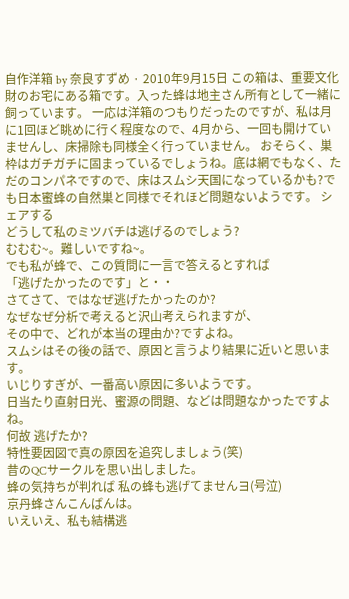自作洋箱 by 奈良すずめ · 2010年9月15日 この箱は、重要文化財のお宅にある箱です。入った蜂は地主さん所有として一緒に飼っています。 一応は洋箱のつもりだったのですが、私は月に1回ほど眺めに行く程度なので、4月から、一回も開けていませんし、床掃除も同様全く行っていません。 おそらく、巣枠はガチガチに固まっているでしょうね。底は網でもなく、ただのコンパネですので、床はスムシ天国になっているかも?でも日本蜜蜂の自然巣と同様でそれほど問題ないようです。 シェアする
どうして私のミツバチは逃げるのでしょう?
むむむ~。難しいですね~。
でも私が蜂で、この質問に一言で答えるとすれば
「逃げたかったのです」と・・
さてさて、ではなぜ逃げたかったのか?
なぜなぜ分析で考えると沢山考えられますが、
その中で、どれが本当の理由か?ですよね。
スムシはその後の話で、原因と言うより結果に近いと思います。
いじりすぎが、一番高い原因に多いようです。
日当たり直射日光、蜜源の問題、などは問題なかったですよね。
何故 逃げたか?
特性要因図で真の原因を追究しましょう(笑)
昔のQCサークルを思い出しました。
蜂の気持ちが判れば 私の蜂も逃げてませんヨ(号泣)
京丹蜂さんこんばんは。
いえいえ、私も結構逃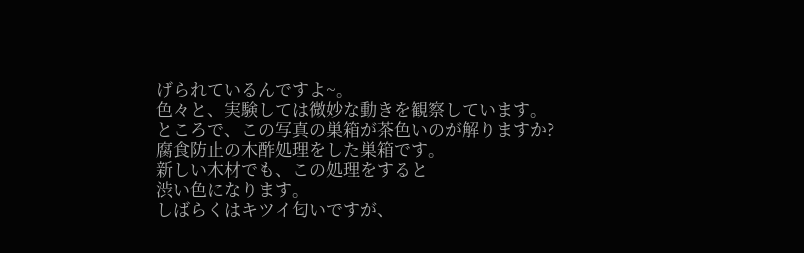げられているんですよ~。
色々と、実験しては微妙な動きを観察しています。
ところで、この写真の巣箱が茶色いのが解りますか?
腐食防止の木酢処理をした巣箱です。
新しい木材でも、この処理をすると
渋い色になります。
しばらくはキツイ匂いですが、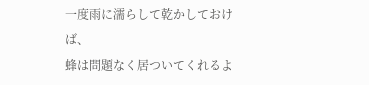一度雨に濡らして乾かしておけば、
蜂は問題なく居ついてくれるよ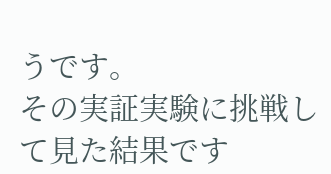うです。
その実証実験に挑戦して見た結果です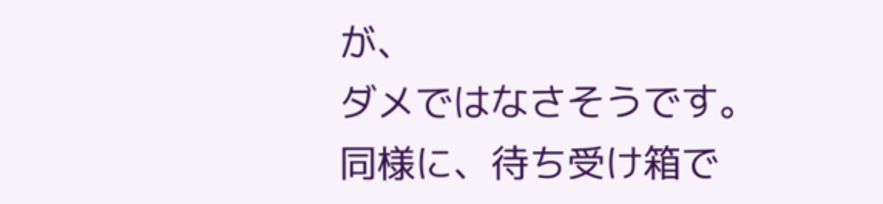が、
ダメではなさそうです。
同様に、待ち受け箱で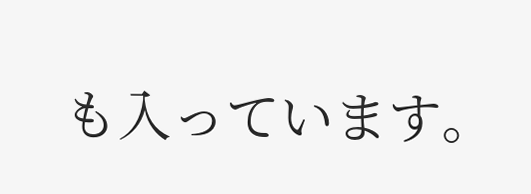も入っています。